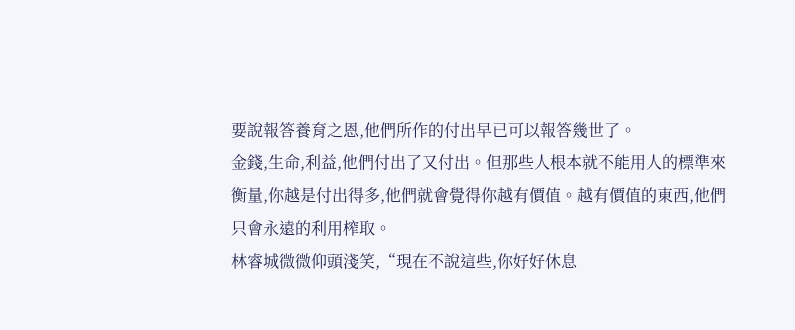要說報答養育之恩,他們所作的付出早已可以報答幾世了。
金錢,生命,利益,他們付出了又付出。但那些人根本就不能用人的標準來衡量,你越是付出得多,他們就會覺得你越有價值。越有價值的東西,他們只會永遠的利用榨取。
林睿城微微仰頭淺笑,“現在不說這些,你好好休息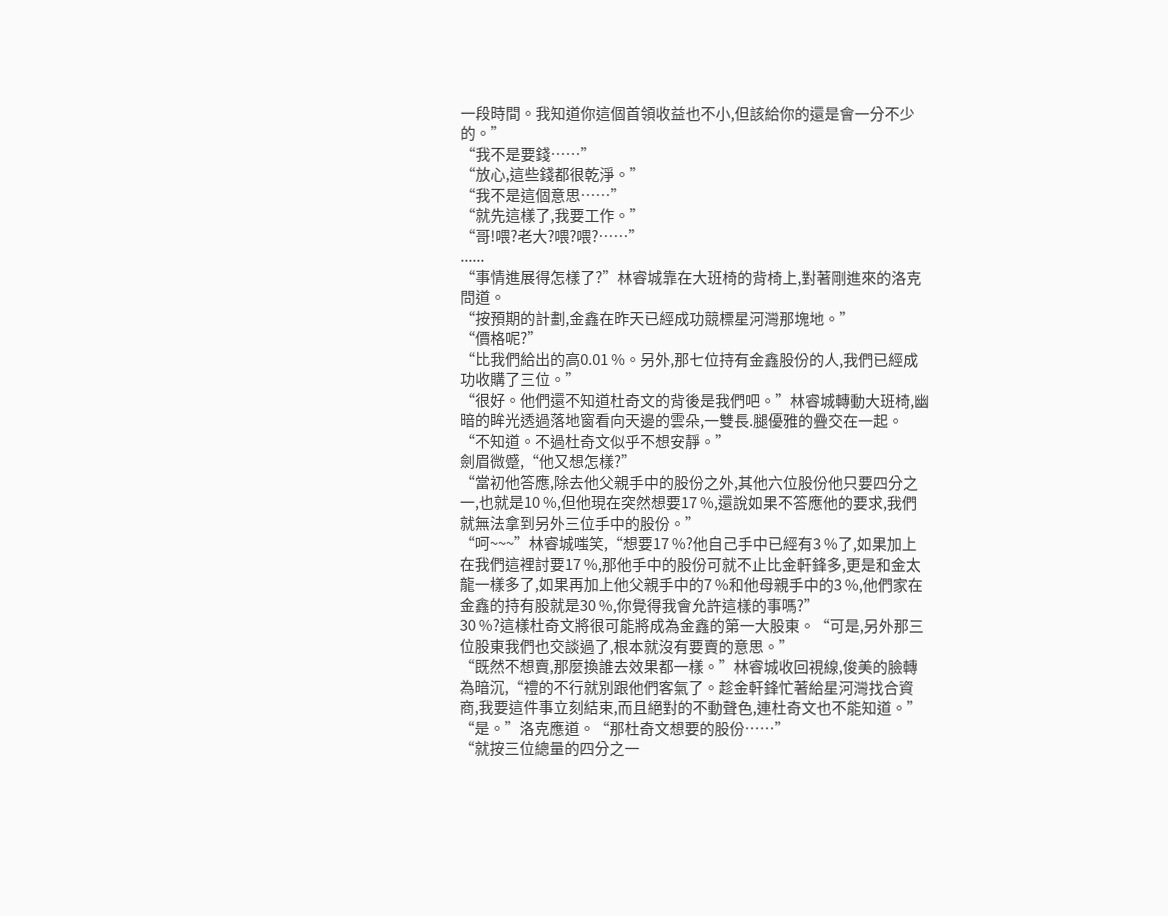一段時間。我知道你這個首領收益也不小,但該給你的還是會一分不少的。”
“我不是要錢……”
“放心,這些錢都很乾淨。”
“我不是這個意思……”
“就先這樣了,我要工作。”
“哥!喂?老大?喂?喂?……”
......
“事情進展得怎樣了?”林睿城靠在大班椅的背椅上,對著剛進來的洛克問道。
“按預期的計劃,金鑫在昨天已經成功競標星河灣那塊地。”
“價格呢?”
“比我們給出的高0.01 %。另外,那七位持有金鑫股份的人,我們已經成功收購了三位。”
“很好。他們還不知道杜奇文的背後是我們吧。”林睿城轉動大班椅,幽暗的眸光透過落地窗看向天邊的雲朵,一雙長.腿優雅的疊交在一起。
“不知道。不過杜奇文似乎不想安靜。”
劍眉微蹙,“他又想怎樣?”
“當初他答應,除去他父親手中的股份之外,其他六位股份他只要四分之一,也就是10 %,但他現在突然想要17 %,還說如果不答應他的要求,我們就無法拿到另外三位手中的股份。”
“呵~~~”林睿城嗤笑,“想要17 %?他自己手中已經有3 %了,如果加上在我們這裡討要17 %,那他手中的股份可就不止比金軒鋒多,更是和金太龍一樣多了,如果再加上他父親手中的7 %和他母親手中的3 %,他們家在金鑫的持有股就是30 %,你覺得我會允許這樣的事嗎?”
30 %?這樣杜奇文將很可能將成為金鑫的第一大股東。“可是,另外那三位股東我們也交談過了,根本就沒有要賣的意思。”
“既然不想賣,那麼換誰去效果都一樣。”林睿城收回視線,俊美的臉轉為暗沉,“禮的不行就別跟他們客氣了。趁金軒鋒忙著給星河灣找合資商,我要這件事立刻結束,而且絕對的不動聲色,連杜奇文也不能知道。”
“是。”洛克應道。“那杜奇文想要的股份……”
“就按三位總量的四分之一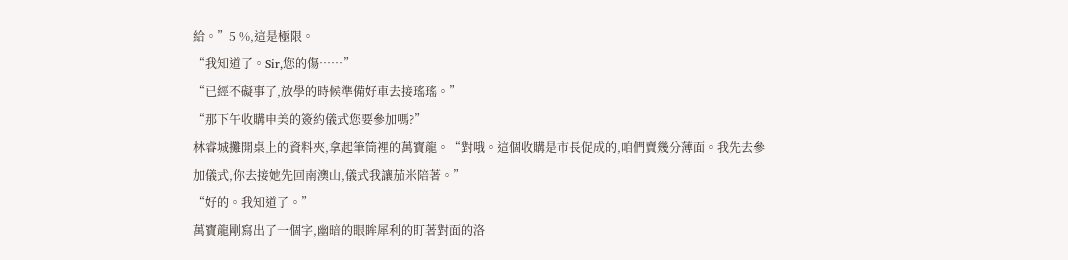給。”5 %,這是極限。
“我知道了。Sir,您的傷……”
“已經不礙事了,放學的時候準備好車去接瑤瑤。”
“那下午收購申美的簽約儀式您要參加嗎?”
林睿城攤開桌上的資料夾,拿起筆筒裡的萬寶龍。“對哦。這個收購是市長促成的,咱們賣幾分薄面。我先去參加儀式,你去接她先回南澳山,儀式我讓茄米陪著。”
“好的。我知道了。”
萬寶龍剛寫出了一個字,幽暗的眼眸犀利的盯著對面的洛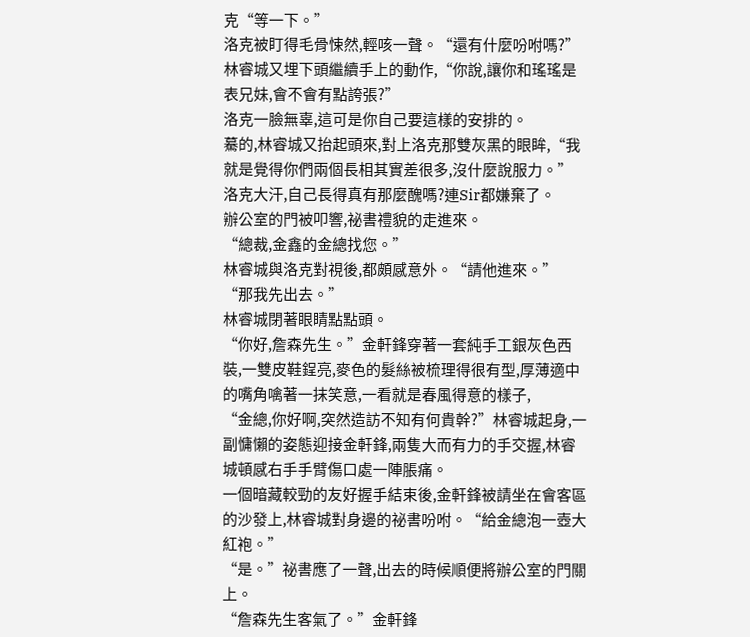克“等一下。”
洛克被盯得毛骨悚然,輕咳一聲。“還有什麼吩咐嗎?”
林睿城又埋下頭繼續手上的動作,“你說,讓你和瑤瑤是表兄妹,會不會有點誇張?”
洛克一臉無辜,這可是你自己要這樣的安排的。
驀的,林睿城又抬起頭來,對上洛克那雙灰黑的眼眸,“我就是覺得你們兩個長相其實差很多,沒什麼說服力。”
洛克大汗,自己長得真有那麼醜嗎?連Sir都嫌棄了。
辦公室的門被叩響,祕書禮貌的走進來。
“總裁,金鑫的金總找您。”
林睿城與洛克對視後,都頗感意外。“請他進來。”
“那我先出去。”
林睿城閉著眼睛點點頭。
“你好,詹森先生。”金軒鋒穿著一套純手工銀灰色西裝,一雙皮鞋鋥亮,麥色的髮絲被梳理得很有型,厚薄適中的嘴角噙著一抹笑意,一看就是春風得意的樣子,
“金總,你好啊,突然造訪不知有何貴幹?”林睿城起身,一副慵懶的姿態迎接金軒鋒,兩隻大而有力的手交握,林睿城頓感右手手臂傷口處一陣脹痛。
一個暗藏較勁的友好握手結束後,金軒鋒被請坐在會客區的沙發上,林睿城對身邊的祕書吩咐。“給金總泡一壺大紅袍。”
“是。”祕書應了一聲,出去的時候順便將辦公室的門關上。
“詹森先生客氣了。”金軒鋒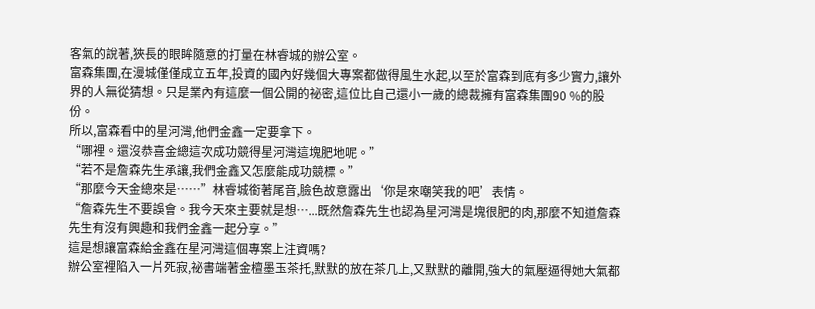客氣的說著,狹長的眼眸隨意的打量在林睿城的辦公室。
富森集團,在漫城僅僅成立五年,投資的國內好幾個大專案都做得風生水起,以至於富森到底有多少實力,讓外界的人無從猜想。只是業內有這麼一個公開的祕密,這位比自己還小一歲的總裁擁有富森集團90 %的股份。
所以,富森看中的星河灣,他們金鑫一定要拿下。
“哪裡。還沒恭喜金總這次成功競得星河灣這塊肥地呢。”
“若不是詹森先生承讓,我們金鑫又怎麼能成功競標。”
“那麼今天金總來是……”林睿城銜著尾音,臉色故意露出‘你是來嘲笑我的吧’表情。
“詹森先生不要誤會。我今天來主要就是想…...既然詹森先生也認為星河灣是塊很肥的肉,那麼不知道詹森先生有沒有興趣和我們金鑫一起分享。”
這是想讓富森給金鑫在星河灣這個專案上注資嗎?
辦公室裡陷入一片死寂,祕書端著金檀墨玉茶托,默默的放在茶几上,又默默的離開,強大的氣壓逼得她大氣都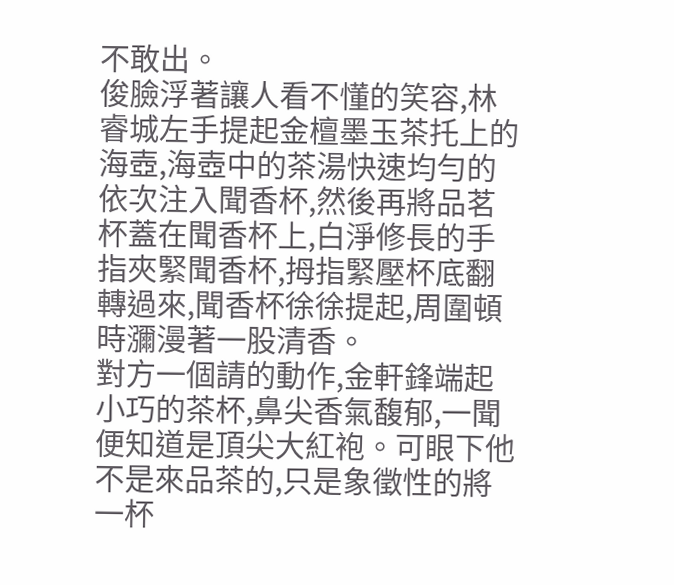不敢出。
俊臉浮著讓人看不懂的笑容,林睿城左手提起金檀墨玉茶托上的海壺,海壺中的茶湯快速均勻的依次注入聞香杯,然後再將品茗杯蓋在聞香杯上,白淨修長的手指夾緊聞香杯,拇指緊壓杯底翻轉過來,聞香杯徐徐提起,周圍頓時瀰漫著一股清香。
對方一個請的動作,金軒鋒端起小巧的茶杯,鼻尖香氣馥郁,一聞便知道是頂尖大紅袍。可眼下他不是來品茶的,只是象徵性的將一杯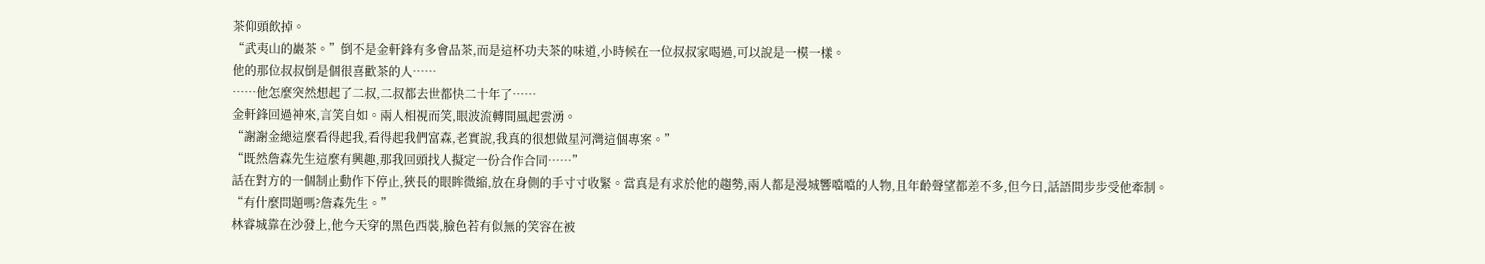茶仰頭飲掉。
“武夷山的巖茶。”倒不是金軒鋒有多會品茶,而是這杯功夫茶的味道,小時候在一位叔叔家喝過,可以說是一模一樣。
他的那位叔叔倒是個很喜歡茶的人……
……他怎麼突然想起了二叔,二叔都去世都快二十年了……
金軒鋒回過神來,言笑自如。兩人相視而笑,眼波流轉間風起雲湧。
“謝謝金總這麼看得起我,看得起我們富森,老實說,我真的很想做星河灣這個專案。”
“既然詹森先生這麼有興趣,那我回頭找人擬定一份合作合同……”
話在對方的一個制止動作下停止,狹長的眼眸微縮,放在身側的手寸寸收緊。當真是有求於他的趨勢,兩人都是漫城響噹噹的人物,且年齡聲望都差不多,但今日,話語間步步受他牽制。
“有什麼問題嗎?詹森先生。”
林睿城靠在沙發上,他今天穿的黑色西裝,臉色若有似無的笑容在被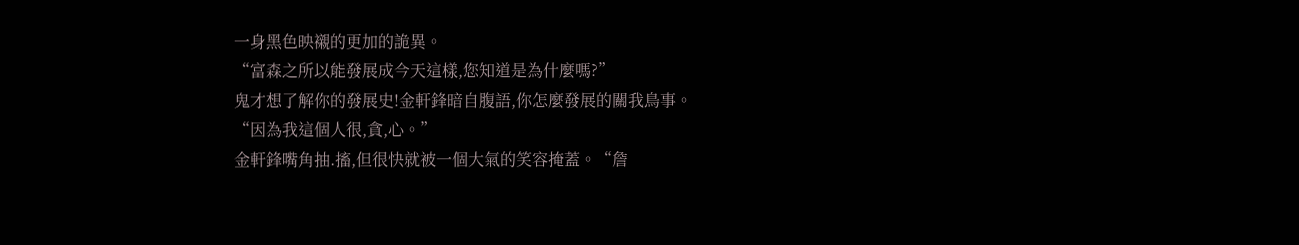一身黑色映襯的更加的詭異。
“富森之所以能發展成今天這樣,您知道是為什麼嗎?”
鬼才想了解你的發展史!金軒鋒暗自腹語,你怎麼發展的關我鳥事。
“因為我這個人很,貪,心。”
金軒鋒嘴角抽.搐,但很快就被一個大氣的笑容掩蓋。“詹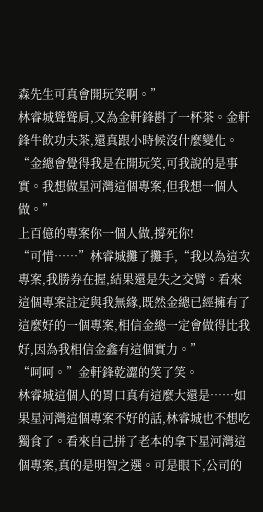森先生可真會開玩笑啊。”
林睿城聳聳肩,又為金軒鋒斟了一杯茶。金軒鋒牛飲功夫茶,還真跟小時候沒什麼變化。
“金總會覺得我是在開玩笑,可我說的是事實。我想做星河灣這個專案,但我想一個人做。”
上百億的專案你一個人做,撐死你!
“可惜……”林睿城攤了攤手,“我以為這次專案,我勝券在握,結果還是失之交臂。看來這個專案註定與我無緣,既然金總已經擁有了這麼好的一個專案,相信金總一定會做得比我好,因為我相信金鑫有這個實力。”
“呵呵。”金軒鋒乾澀的笑了笑。
林睿城這個人的胃口真有這麼大還是……如果星河灣這個專案不好的話,林睿城也不想吃獨食了。看來自己拼了老本的拿下星河灣這個專案,真的是明智之選。可是眼下,公司的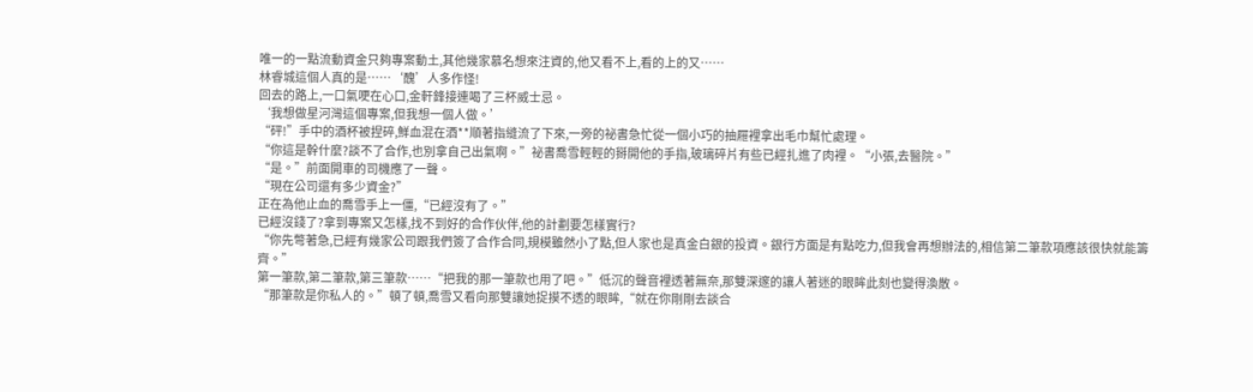唯一的一點流動資金只夠專案動土,其他幾家慕名想來注資的,他又看不上,看的上的又……
林睿城這個人真的是……‘醜’人多作怪!
回去的路上,一口氣哽在心口,金軒鋒接連喝了三杯威士忌。
‘我想做星河灣這個專案,但我想一個人做。’
“砰!”手中的酒杯被捏碎,鮮血混在酒**順著指縫流了下來,一旁的祕書急忙從一個小巧的抽屜裡拿出毛巾幫忙處理。
“你這是幹什麼?談不了合作,也別拿自己出氣啊。”祕書喬雪輕輕的掰開他的手指,玻璃碎片有些已經扎進了肉裡。“小張,去醫院。”
“是。”前面開車的司機應了一聲。
“現在公司還有多少資金?”
正在為他止血的喬雪手上一僵,“已經沒有了。”
已經沒錢了?拿到專案又怎樣,找不到好的合作伙伴,他的計劃要怎樣實行?
“你先彆著急,已經有幾家公司跟我們簽了合作合同,規模雖然小了點,但人家也是真金白銀的投資。銀行方面是有點吃力,但我會再想辦法的,相信第二筆款項應該很快就能籌齊。”
第一筆款,第二筆款,第三筆款……“把我的那一筆款也用了吧。”低沉的聲音裡透著無奈,那雙深邃的讓人著迷的眼眸此刻也變得渙散。
“那筆款是你私人的。”頓了頓,喬雪又看向那雙讓她捉摸不透的眼眸,“就在你剛剛去談合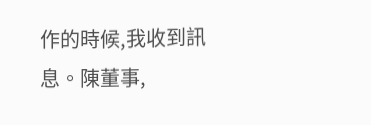作的時候,我收到訊息。陳董事,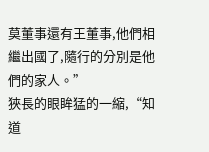莫董事還有王董事,他們相繼出國了,隨行的分別是他們的家人。”
狹長的眼眸猛的一縮,“知道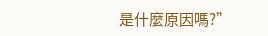是什麼原因嗎?”